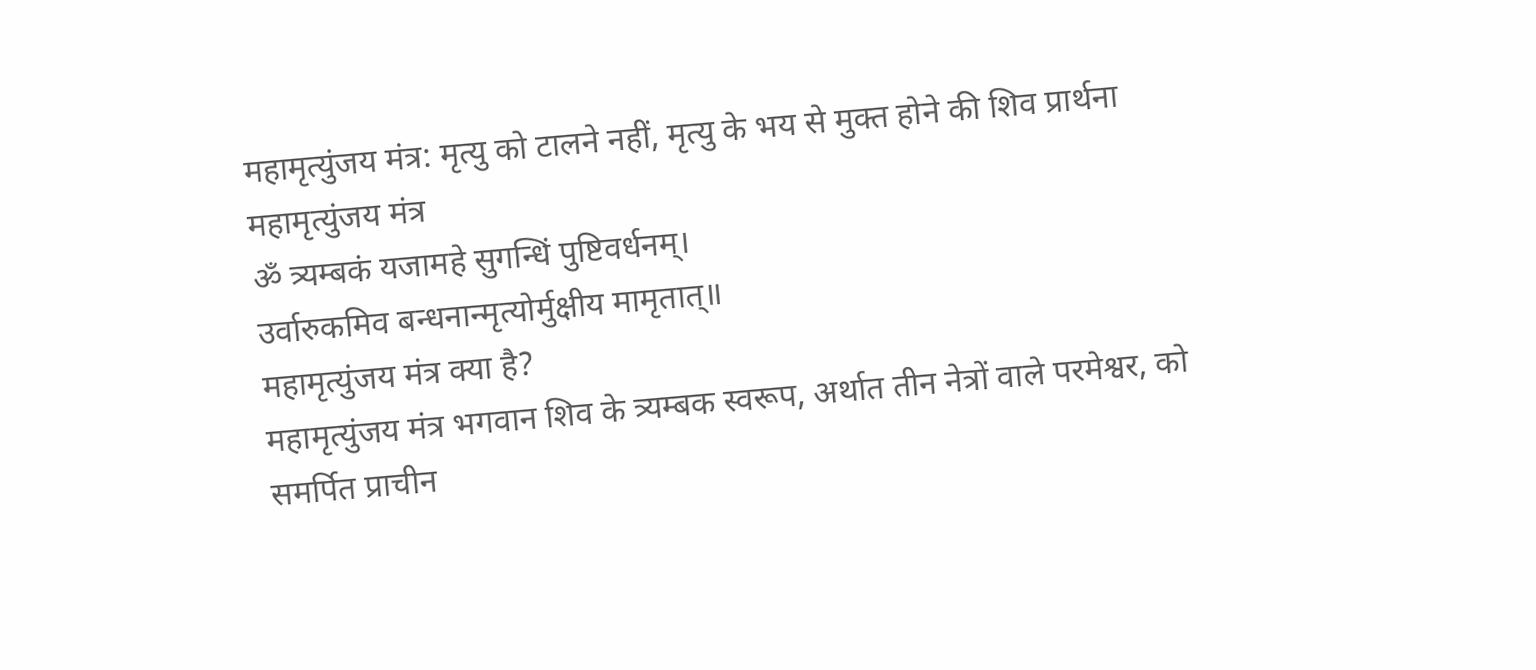महामृत्युंजय मंत्र: मृत्यु को टालने नहीं, मृत्यु के भय से मुक्त होने की शिव प्रार्थना
महामृत्युंजय मंत्र
ॐ त्र्यम्बकं यजामहे सुगन्धिं पुष्टिवर्धनम्।
उर्वारुकमिव बन्धनान्मृत्योर्मुक्षीय मामृतात्॥
महामृत्युंजय मंत्र क्या है?
महामृत्युंजय मंत्र भगवान शिव के त्र्यम्बक स्वरूप, अर्थात तीन नेत्रों वाले परमेश्वर, को समर्पित प्राचीन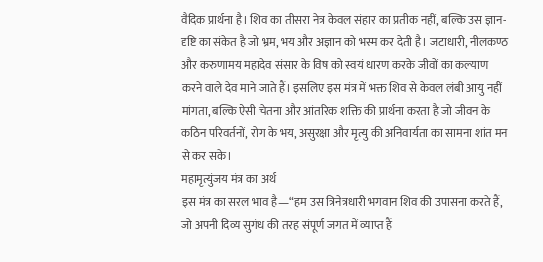वैदिक प्रार्थना है। शिव का तीसरा नेत्र केवल संहार का प्रतीक नहीं, बल्कि उस ज्ञान-दृष्टि का संकेत है जो भ्रम, भय और अज्ञान को भस्म कर देती है। जटाधारी, नीलकण्ठ और करुणामय महादेव संसार के विष को स्वयं धारण करके जीवों का कल्याण करने वाले देव माने जाते हैं। इसलिए इस मंत्र में भक्त शिव से केवल लंबी आयु नहीं मांगता, बल्कि ऐसी चेतना और आंतरिक शक्ति की प्रार्थना करता है जो जीवन के कठिन परिवर्तनों, रोग के भय, असुरक्षा और मृत्यु की अनिवार्यता का सामना शांत मन से कर सके।
महामृत्युंजय मंत्र का अर्थ
इस मंत्र का सरल भाव है—“हम उस त्रिनेत्रधारी भगवान शिव की उपासना करते हैं, जो अपनी दिव्य सुगंध की तरह संपूर्ण जगत में व्याप्त हैं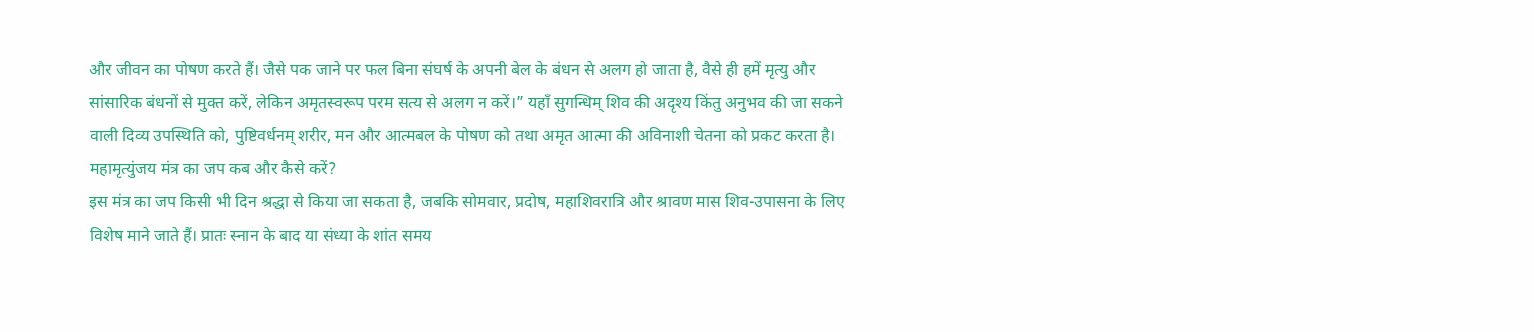और जीवन का पोषण करते हैं। जैसे पक जाने पर फल बिना संघर्ष के अपनी बेल के बंधन से अलग हो जाता है, वैसे ही हमें मृत्यु और सांसारिक बंधनों से मुक्त करें, लेकिन अमृतस्वरूप परम सत्य से अलग न करें।” यहाँ सुगन्धिम् शिव की अदृश्य किंतु अनुभव की जा सकने वाली दिव्य उपस्थिति को, पुष्टिवर्धनम् शरीर, मन और आत्मबल के पोषण को तथा अमृत आत्मा की अविनाशी चेतना को प्रकट करता है।
महामृत्युंजय मंत्र का जप कब और कैसे करें?
इस मंत्र का जप किसी भी दिन श्रद्धा से किया जा सकता है, जबकि सोमवार, प्रदोष, महाशिवरात्रि और श्रावण मास शिव-उपासना के लिए विशेष माने जाते हैं। प्रातः स्नान के बाद या संध्या के शांत समय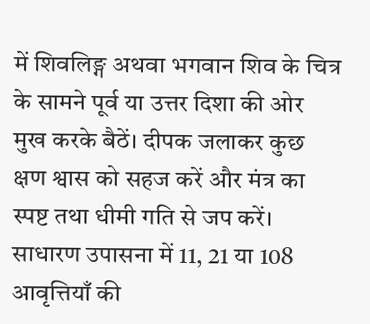में शिवलिङ्ग अथवा भगवान शिव के चित्र के सामने पूर्व या उत्तर दिशा की ओर मुख करके बैठें। दीपक जलाकर कुछ क्षण श्वास को सहज करें और मंत्र का स्पष्ट तथा धीमी गति से जप करें। साधारण उपासना में 11, 21 या 108 आवृत्तियाँ की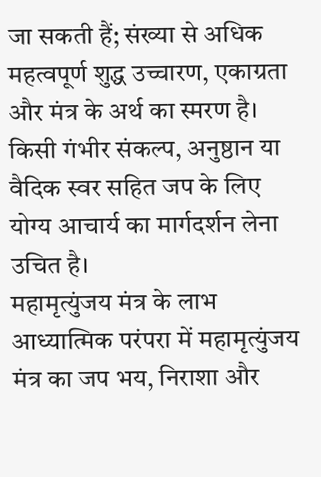जा सकती हैं; संख्या से अधिक महत्वपूर्ण शुद्ध उच्चारण, एकाग्रता और मंत्र के अर्थ का स्मरण है। किसी गंभीर संकल्प, अनुष्ठान या वैदिक स्वर सहित जप के लिए योग्य आचार्य का मार्गदर्शन लेना उचित है।
महामृत्युंजय मंत्र के लाभ
आध्यात्मिक परंपरा में महामृत्युंजय मंत्र का जप भय, निराशा और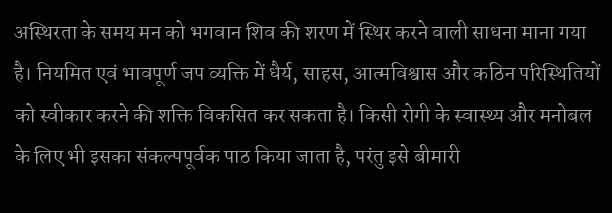अस्थिरता के समय मन को भगवान शिव की शरण में स्थिर करने वाली साधना माना गया है। नियमित एवं भावपूर्ण जप व्यक्ति में धैर्य, साहस, आत्मविश्वास और कठिन परिस्थितियों को स्वीकार करने की शक्ति विकसित कर सकता है। किसी रोगी के स्वास्थ्य और मनोबल के लिए भी इसका संकल्पपूर्वक पाठ किया जाता है, परंतु इसे बीमारी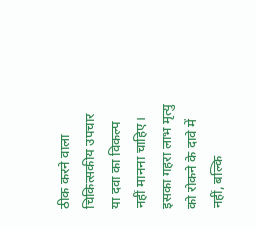ठीक करने वाला चिकित्सकीय उपचार या दवा का विकल्प नहीं मानना चाहिए। इसका गहरा लाभ मृत्यु को रोकने के दावे में नहीं, बल्कि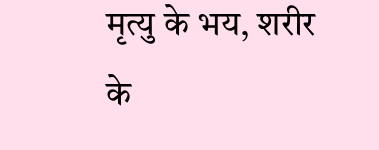मृत्यु के भय, शरीर के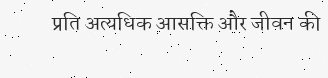प्रति अत्यधिक आसक्ति और जीवन की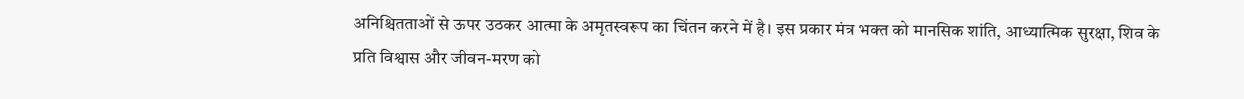अनिश्चितताओं से ऊपर उठकर आत्मा के अमृतस्वरूप का चिंतन करने में है। इस प्रकार मंत्र भक्त को मानसिक शांति, आध्यात्मिक सुरक्षा, शिव के प्रति विश्वास और जीवन-मरण को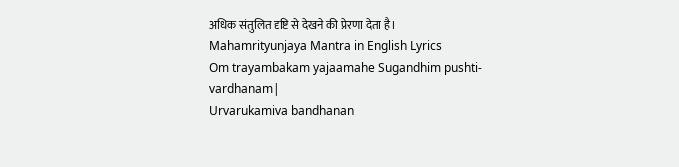अधिक संतुलित दृष्टि से देखने की प्रेरणा देता है।
Mahamrityunjaya Mantra in English Lyrics
Om trayambakam yajaamahe Sugandhim pushti-vardhanam|
Urvarukamiva bandhanan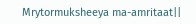Mrytormuksheeya ma-amritaat||